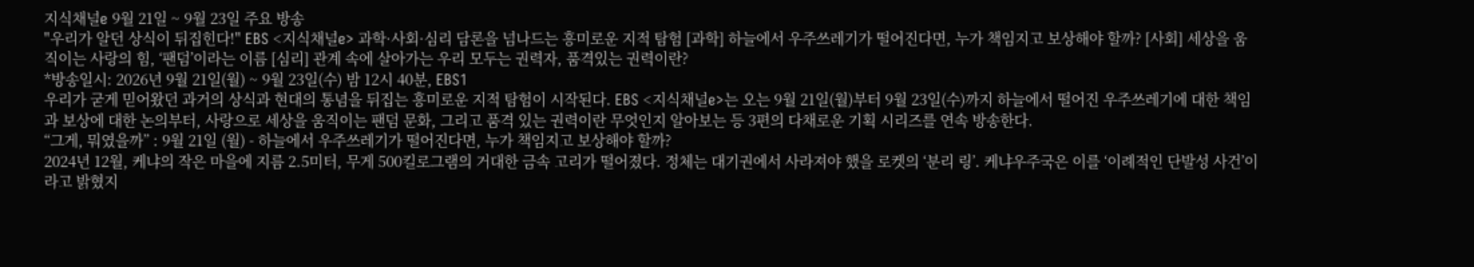지식채널e 9월 21일 ~ 9월 23일 주요 방송
"우리가 알던 상식이 뒤집힌다!" EBS <지식채널e> 과학·사회·심리 담론을 넘나드는 흥미로운 지적 탐험 [과학] 하늘에서 우주쓰레기가 떨어진다면, 누가 책임지고 보상해야 할까? [사회] 세상을 움직이는 사랑의 힘, ‘팬덤’이라는 이름 [심리] 관계 속에 살아가는 우리 모두는 권력자, 품격있는 권력이란?
*방송일시: 2026년 9월 21일(월) ~ 9월 23일(수) 밤 12시 40분, EBS1
우리가 굳게 믿어왔던 과거의 상식과 현대의 통념을 뒤집는 흥미로운 지적 탐험이 시작된다. EBS <지식채널e>는 오는 9월 21일(월)부터 9월 23일(수)까지 하늘에서 떨어진 우주쓰레기에 대한 책임과 보상에 대한 논의부터, 사랑으로 세상을 움직이는 팬덤 문화, 그리고 품격 있는 권력이란 무엇인지 알아보는 등 3편의 다채로운 기획 시리즈를 연속 방송한다.
“그게, 뭐였을까” : 9월 21일 (월) - 하늘에서 우주쓰레기가 떨어진다면, 누가 책임지고 보상해야 할까?
2024년 12월, 케냐의 작은 마을에 지름 2.5미터, 무게 500킬로그램의 거대한 금속 고리가 떨어졌다. 정체는 대기권에서 사라져야 했을 로켓의 ‘분리 링’. 케냐우주국은 이를 ‘이례적인 단발성 사건’이라고 밝혔지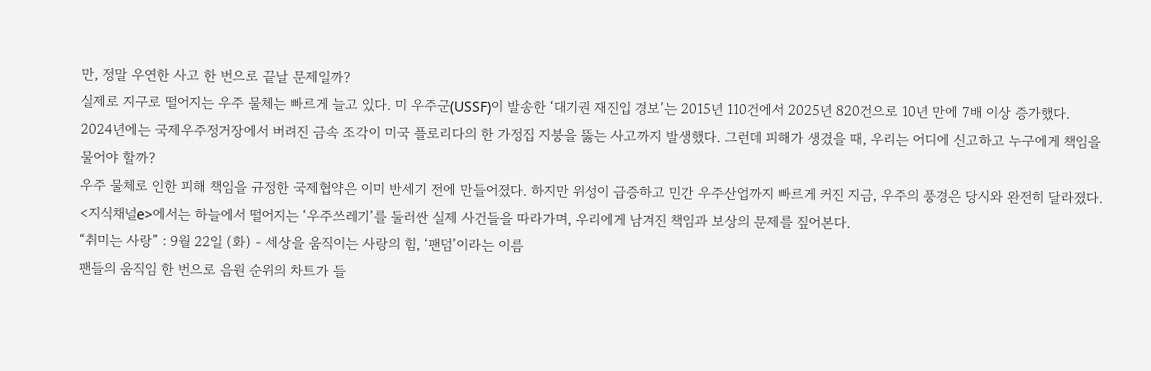만, 정말 우연한 사고 한 번으로 끝날 문제일까?
실제로 지구로 떨어지는 우주 물체는 빠르게 늘고 있다. 미 우주군(USSF)이 발송한 ‘대기권 재진입 경보’는 2015년 110건에서 2025년 820건으로 10년 만에 7배 이상 증가했다. 2024년에는 국제우주정거장에서 버려진 금속 조각이 미국 플로리다의 한 가정집 지붕을 뚫는 사고까지 발생했다. 그런데 피해가 생겼을 때, 우리는 어디에 신고하고 누구에게 책임을 물어야 할까?
우주 물체로 인한 피해 책임을 규정한 국제협약은 이미 반세기 전에 만들어졌다. 하지만 위성이 급증하고 민간 우주산업까지 빠르게 커진 지금, 우주의 풍경은 당시와 완전히 달라졌다. <지식채널e>에서는 하늘에서 떨어지는 ‘우주쓰레기’를 둘러싼 실제 사건들을 따라가며, 우리에게 남겨진 책임과 보상의 문제를 짚어본다.
“취미는 사랑” : 9월 22일 (화) - 세상을 움직이는 사랑의 힘, ‘팬덤’이라는 이름
팬들의 움직임 한 번으로 음원 순위의 차트가 들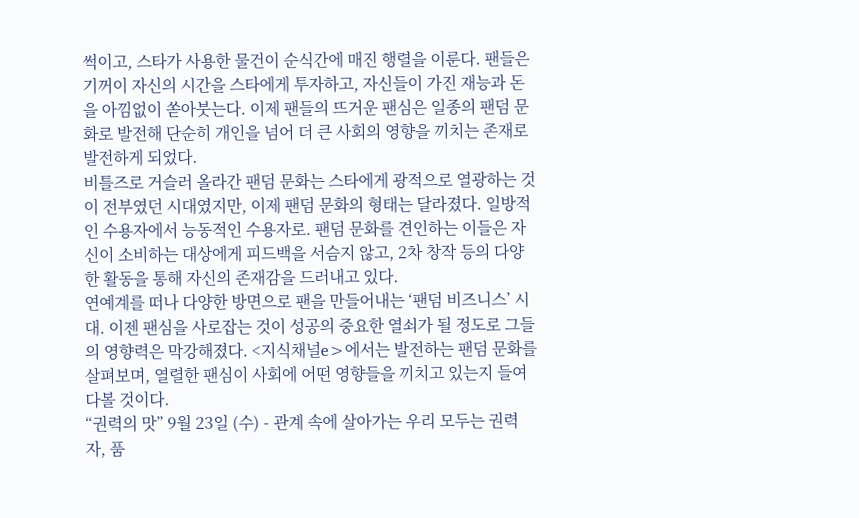썩이고, 스타가 사용한 물건이 순식간에 매진 행렬을 이룬다. 팬들은 기꺼이 자신의 시간을 스타에게 투자하고, 자신들이 가진 재능과 돈을 아낌없이 쏟아붓는다. 이제 팬들의 뜨거운 팬심은 일종의 팬덤 문화로 발전해 단순히 개인을 넘어 더 큰 사회의 영향을 끼치는 존재로 발전하게 되었다.
비틀즈로 거슬러 올라간 팬덤 문화는 스타에게 광적으로 열광하는 것이 전부였던 시대였지만, 이제 팬덤 문화의 형태는 달라졌다. 일방적인 수용자에서 능동적인 수용자로. 팬덤 문화를 견인하는 이들은 자신이 소비하는 대상에게 피드백을 서슴지 않고, 2차 창작 등의 다양한 활동을 통해 자신의 존재감을 드러내고 있다.
연예계를 떠나 다양한 방면으로 팬을 만들어내는 ‘팬덤 비즈니스’ 시대. 이젠 팬심을 사로잡는 것이 성공의 중요한 열쇠가 될 정도로 그들의 영향력은 막강해졌다. <지식채널e>에서는 발전하는 팬덤 문화를 살펴보며, 열렬한 팬심이 사회에 어떤 영향들을 끼치고 있는지 들여다볼 것이다.
“권력의 맛” 9월 23일 (수) - 관계 속에 살아가는 우리 모두는 권력자, 품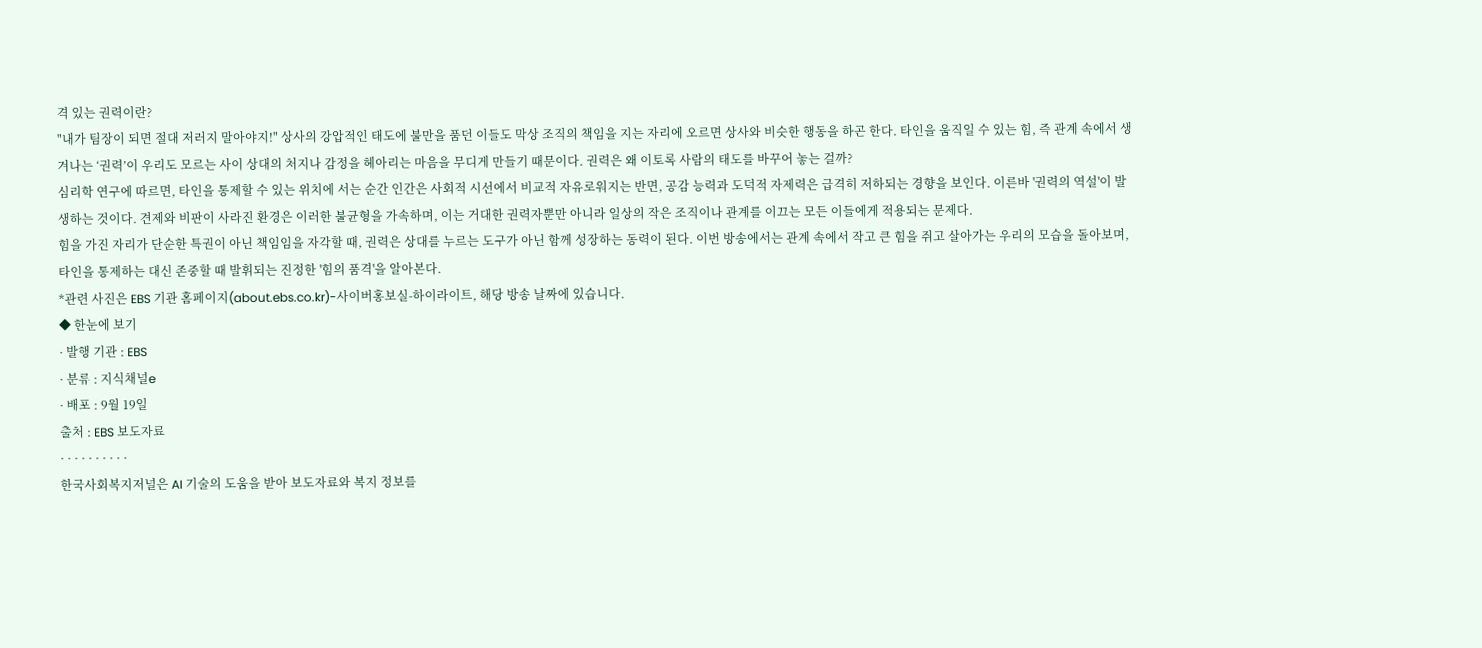격 있는 권력이란?
"내가 팀장이 되면 절대 저러지 말아야지!" 상사의 강압적인 태도에 불만을 품던 이들도 막상 조직의 책임을 지는 자리에 오르면 상사와 비슷한 행동을 하곤 한다. 타인을 움직일 수 있는 힘, 즉 관계 속에서 생겨나는 ‘권력’이 우리도 모르는 사이 상대의 처지나 감정을 헤아리는 마음을 무디게 만들기 때문이다. 권력은 왜 이토록 사람의 태도를 바꾸어 놓는 걸까?
심리학 연구에 따르면, 타인을 통제할 수 있는 위치에 서는 순간 인간은 사회적 시선에서 비교적 자유로워지는 반면, 공감 능력과 도덕적 자제력은 급격히 저하되는 경향을 보인다. 이른바 '권력의 역설'이 발생하는 것이다. 견제와 비판이 사라진 환경은 이러한 불균형을 가속하며, 이는 거대한 권력자뿐만 아니라 일상의 작은 조직이나 관계를 이끄는 모든 이들에게 적용되는 문제다.
힘을 가진 자리가 단순한 특권이 아닌 책임임을 자각할 때, 권력은 상대를 누르는 도구가 아닌 함께 성장하는 동력이 된다. 이번 방송에서는 관계 속에서 작고 큰 힘을 쥐고 살아가는 우리의 모습을 돌아보며, 타인을 통제하는 대신 존중할 때 발휘되는 진정한 '힘의 품격'을 알아본다.
*관련 사진은 EBS 기관 홈페이지(about.ebs.co.kr)-사이버홍보실-하이라이트, 해당 방송 날짜에 있습니다.
◆ 한눈에 보기
· 발행 기관 : EBS
· 분류 : 지식채널e
· 배포 : 9월 19일
출처 : EBS 보도자료
· · · · · · · · · ·
한국사회복지저널은 AI 기술의 도움을 받아 보도자료와 복지 정보를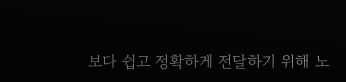보다 쉽고 정확하게 전달하기 위해 노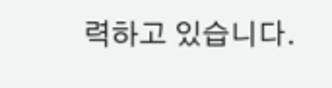력하고 있습니다.